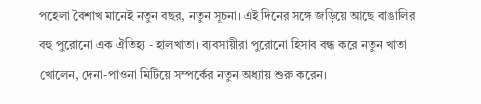পহেলা বৈশাখ মানেই নতুন বছর, নতুন সূচনা। এই দিনের সঙ্গে জড়িয়ে আছে বাঙালির বহু পুরোনো এক ঐতিহ্য - হালখাতা। ব্যবসায়ীরা পুরোনো হিসাব বন্ধ করে নতুন খাতা খোলেন, দেনা-পাওনা মিটিয়ে সম্পর্কের নতুন অধ্যায় শুরু করেন।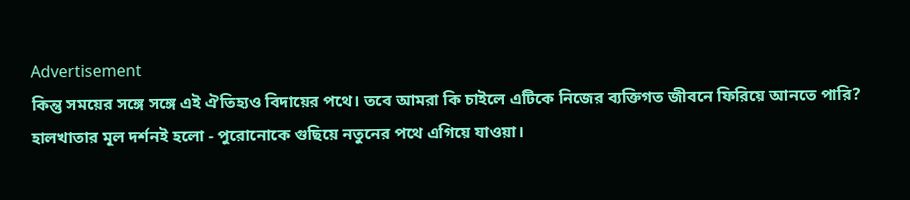Advertisement
কিন্তু সময়ের সঙ্গে সঙ্গে এই ঐতিহ্যও বিদায়ের পথে। তবে আমরা কি চাইলে এটিকে নিজের ব্যক্তিগত জীবনে ফিরিয়ে আনতে পারি?
হালখাতার মূল দর্শনই হলো - পুরোনোকে গুছিয়ে নতুনের পথে এগিয়ে যাওয়া।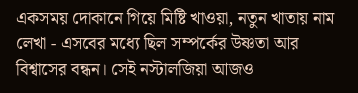একসময় দোকানে গিয়ে মিষ্টি খাওয়া, নতুন খাতায় নাম লেখা - এসবের মধ্যে ছিল সম্পর্কের উষ্ণতা আর বিশ্বাসের বন্ধন। সেই নস্টালজিয়া আজও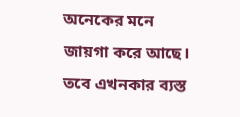অনেকের মনে জায়গা করে আছে। তবে এখনকার ব্যস্ত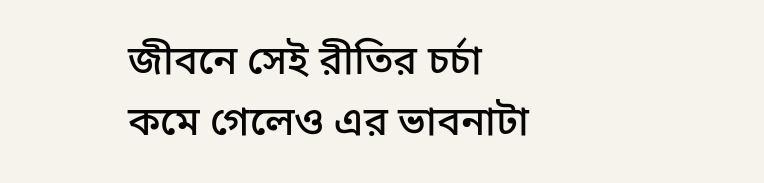জীবনে সেই রীতির চর্চা কমে গেলেও এর ভাবনাটা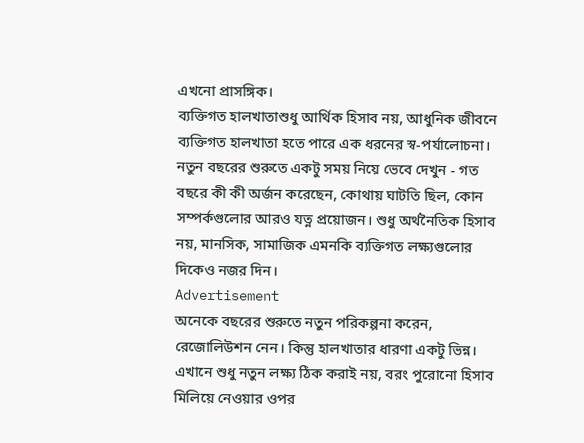এখনো প্রাসঙ্গিক।
ব্যক্তিগত হালখাতাশুধু আর্থিক হিসাব নয়, আধুনিক জীবনে ব্যক্তিগত হালখাতা হতে পারে এক ধরনের স্ব-পর্যালোচনা। নতুন বছরের শুরুতে একটু সময় নিয়ে ভেবে দেখুন - গত বছরে কী কী অর্জন করেছেন, কোথায় ঘাটতি ছিল, কোন সম্পর্কগুলোর আরও যত্ন প্রয়োজন। শুধু অর্থনৈতিক হিসাব নয়, মানসিক, সামাজিক এমনকি ব্যক্তিগত লক্ষ্যগুলোর দিকেও নজর দিন।
Advertisement
অনেকে বছরের শুরুতে নতুন পরিকল্পনা করেন, রেজোলিউশন নেন। কিন্তু হালখাতার ধারণা একটু ভিন্ন। এখানে শুধু নতুন লক্ষ্য ঠিক করাই নয়, বরং পুরোনো হিসাব মিলিয়ে নেওয়ার ওপর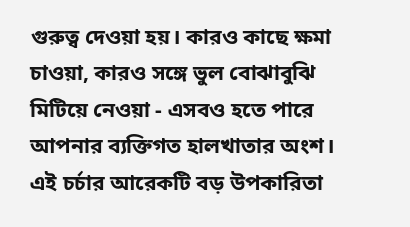গুরুত্ব দেওয়া হয়। কারও কাছে ক্ষমা চাওয়া, কারও সঙ্গে ভুল বোঝাবুঝি মিটিয়ে নেওয়া - এসবও হতে পারে আপনার ব্যক্তিগত হালখাতার অংশ।
এই চর্চার আরেকটি বড় উপকারিতা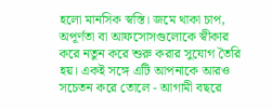হলো মানসিক স্বস্তি। জমে থাকা চাপ, অপূর্ণতা বা আফসোসগুলোকে স্বীকার করে নতুন করে শুরু করার সুযোগ তৈরি হয়। একই সঙ্গে এটি আপনাকে আরও সচেতন করে তোলে - আগামী বছরে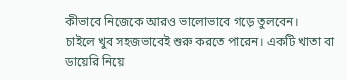কীভাবে নিজেকে আরও ভালোভাবে গড়ে তুলবেন।
চাইলে খুব সহজভাবেই শুরু করতে পারেন। একটি খাতা বা ডায়েরি নিয়ে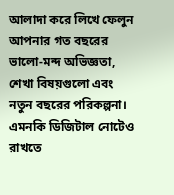আলাদা করে লিখে ফেলুন আপনার গত বছরের ভালো-মন্দ অভিজ্ঞতা, শেখা বিষয়গুলো এবং নতুন বছরের পরিকল্পনা। এমনকি ডিজিটাল নোটেও রাখতে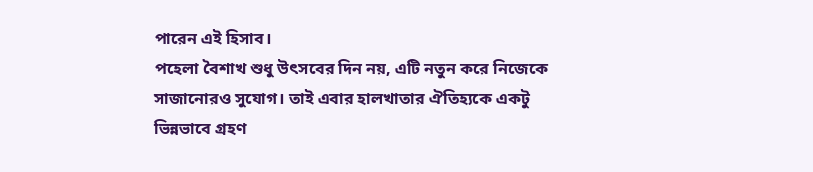পারেন এই হিসাব।
পহেলা বৈশাখ শুধু উৎসবের দিন নয়, এটি নতুন করে নিজেকে সাজানোরও সুযোগ। তাই এবার হালখাতার ঐতিহ্যকে একটু ভিন্নভাবে গ্রহণ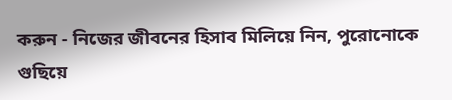করুন - নিজের জীবনের হিসাব মিলিয়ে নিন, পুরোনোকে গুছিয়ে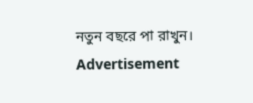নতুন বছরে পা রাখুন।
Advertisement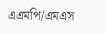এএমপি/এমএস